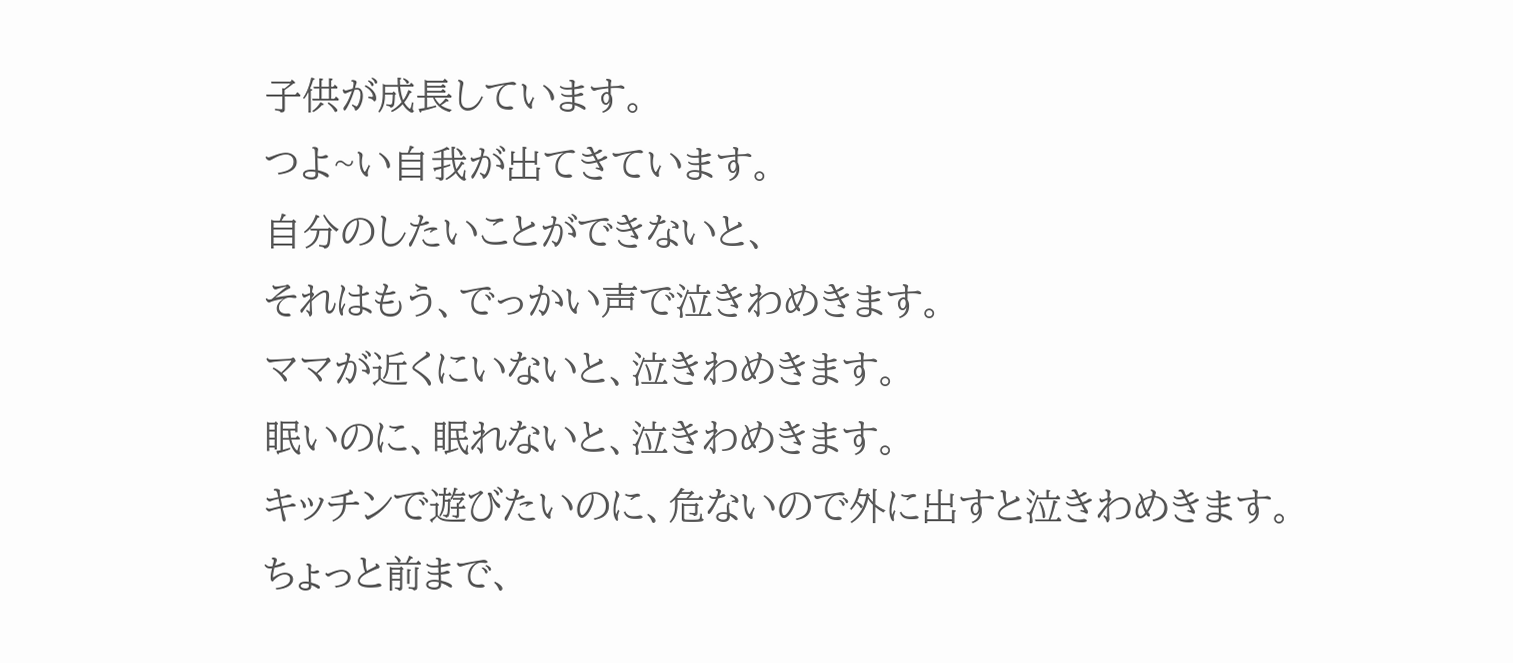子供が成長しています。
つよ~い自我が出てきています。
自分のしたいことができないと、
それはもう、でっかい声で泣きわめきます。
ママが近くにいないと、泣きわめきます。
眠いのに、眠れないと、泣きわめきます。
キッチンで遊びたいのに、危ないので外に出すと泣きわめきます。
ちょっと前まで、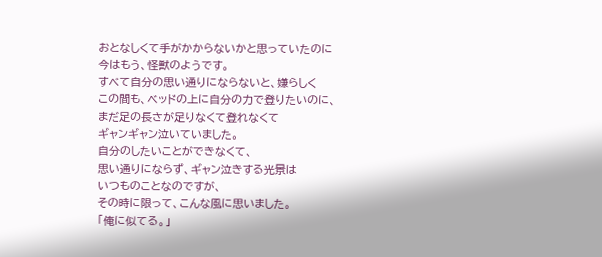おとなしくて手がかからないかと思っていたのに
今はもう、怪獣のようです。
すべて自分の思い通りにならないと、嫌らしく
この間も、ベッドの上に自分の力で登りたいのに、
まだ足の長さが足りなくて登れなくて
ギャンギャン泣いていました。
自分のしたいことができなくて、
思い通りにならず、ギャン泣きする光景は
いつものことなのですが、
その時に限って、こんな風に思いました。
「俺に似てる。」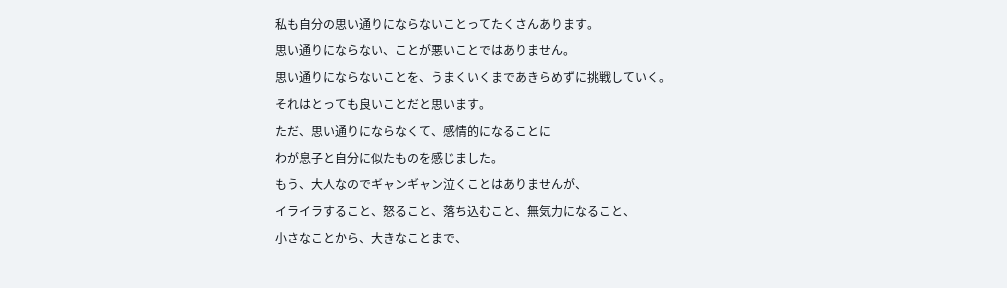私も自分の思い通りにならないことってたくさんあります。
思い通りにならない、ことが悪いことではありません。
思い通りにならないことを、うまくいくまであきらめずに挑戦していく。
それはとっても良いことだと思います。
ただ、思い通りにならなくて、感情的になることに
わが息子と自分に似たものを感じました。
もう、大人なのでギャンギャン泣くことはありませんが、
イライラすること、怒ること、落ち込むこと、無気力になること、
小さなことから、大きなことまで、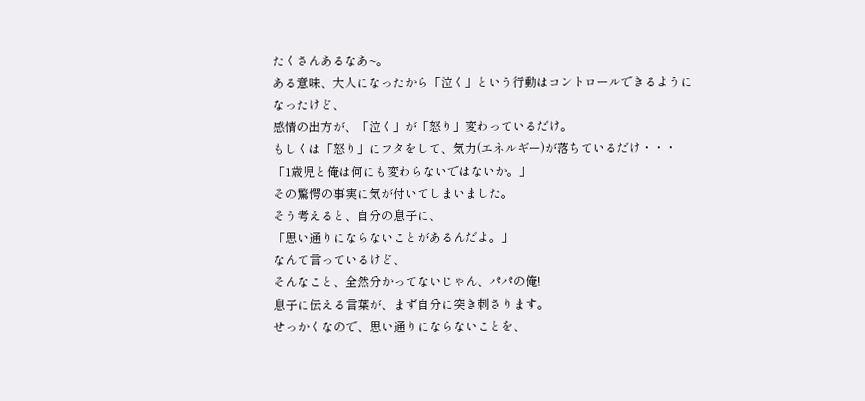たくさんあるなあ~。
ある意味、大人になったから「泣く」という行動はコントロールできるようになったけど、
感情の出方が、「泣く」が「怒り」変わっているだけ。
もしくは「怒り」にフタをして、気力(エネルギー)が落ちているだけ・・・
「1歳児と俺は何にも変わらないではないか。」
その驚愕の事実に気が付いてしまいました。
そう考えると、自分の息子に、
「思い通りにならないことがあるんだよ。」
なんて言っているけど、
そんなこと、全然分かってないじゃん、パパの俺!
息子に伝える言葉が、まず自分に突き刺さります。
せっかくなので、思い通りにならないことを、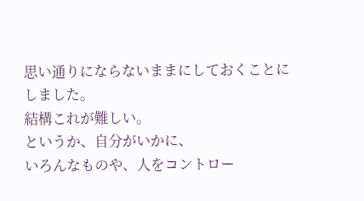思い通りにならないままにしておくことにしました。
結構これが難しい。
というか、自分がいかに、
いろんなものや、人をコントロー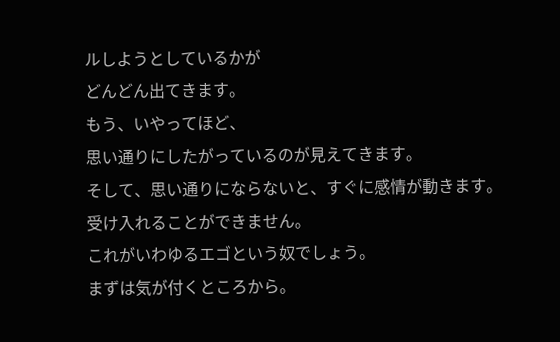ルしようとしているかが
どんどん出てきます。
もう、いやってほど、
思い通りにしたがっているのが見えてきます。
そして、思い通りにならないと、すぐに感情が動きます。
受け入れることができません。
これがいわゆるエゴという奴でしょう。
まずは気が付くところから。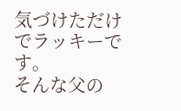気づけただけでラッキーです。
そんな父の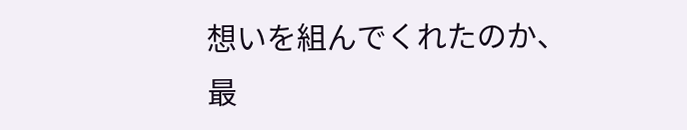想いを組んでくれたのか、
最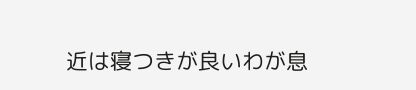近は寝つきが良いわが息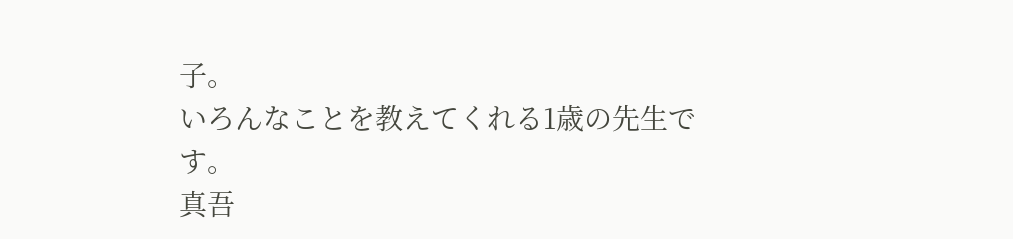子。
いろんなことを教えてくれる1歳の先生です。
真吾